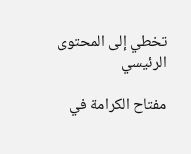تخطي إلى المحتوى الرئيسي

مفتاح الكرامة في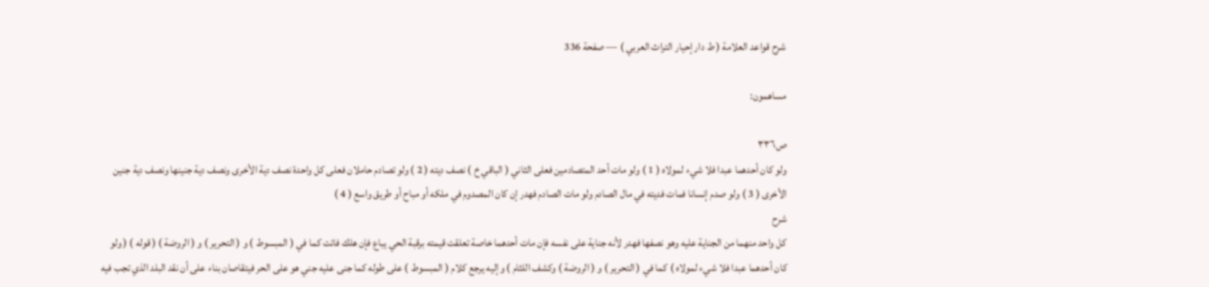شرح قواعد العلامة ( ط دار إحيار التراث العربي ) — صفحة 336

مساهمون:

ص٣٣٦
ولو كان أحدهما عبدا فلا شيء لمولاه ( 1 ) ولو مات أحد المتصادمين فعلى الثاني ( الباقي خ ) نصف ديته ( 2 ) ولو تصادم حاملان فعلى كل واحدة نصف دية الأخرى ونصف دية جنينها ونصف دية جنين الأخرى ( 3 ) ولو صدم إنسانا فمات فديته في مال الصادم ولو مات الصادم فهدر إن كان المصدوم في ملكه أو مباح أو طريق واسع ( 4 )
شرح
كل واحد منهما من الجناية عليه وهو نصفها فهدر لأنه جناية على نفسه فإن مات أحدهما خاصة تعلقت قيمته برقبة الحي يباع فإن هلك فاتت كما في ( المبسوط ) و ( التحرير ) و ( الروضة ) ( قوله ) ( ولو كان أحدهما عبدا فلا شيء لمولاه ) كما في ( التحرير ) و ( الروضة ) وكشف اللثام ) وإليه يرجع كلام ( المبسوط ) على طوله كما جنى عليه جني هو على الحر فيتقاصان بناء على أن نقد البلد الذي تجب فيه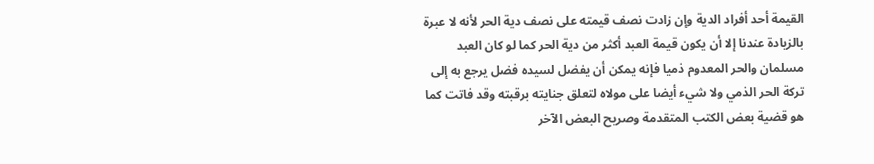القيمة أحد أفراد الدية وإن زادت نصف قيمته على نصف دية الحر لأنه لا عبرة بالزيادة عندنا إلا أن يكون قيمة العبد أكثر من دية الحر كما لو كان العبد مسلمان والحر المعدوم ذميا فإنه يمكن أن يفضل لسيده فضل يرجع به إلى تركة الحر الذمي ولا شيء أيضا على مولاه لتعلق جنايته برقبته وقد فاتت كما هو قضية بعض الكتب المتقدمة وصريح البعض الآخر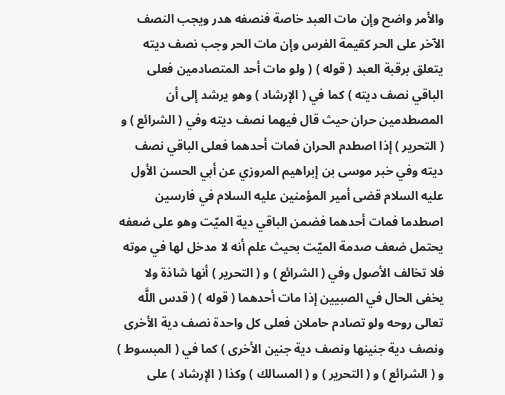والأمر واضح وإن مات العبد خاصة فنصفه هدر ويجب النصف الآخر على الحر كقيمة الفرس وإن مات الحر وجب نصف ديته يتعلق برقبة العبد ( قوله ) ( ولو مات أحد المتصادمين فعلى الباقي نصف ديته ) كما في ( الإرشاد ) وهو يرشد إلى أن المصطدمين حران حيث قال فيهما نصف ديته وفي ( الشرائع ) و ( التحرير ) إذا اصطدم الحران فمات أحدهما فعلى الباقي نصف ديته وفي خبر موسى بن إبراهيم المروزي عن أبي الحسن الأول عليه السلام قضى أمير المؤمنين عليه السلام في فارسين اصطدما فمات أحدهما فضمن الباقي دية الميّت وهو على ضعفه يحتمل ضعف صدمة الميّت بحيث علم أنه لا مدخل لها في موته فلا تخالف الأصول وفي ( الشرائع ) و ( التحرير ) أنها شاذة ولا يخفى الحال في الصبيين إذا مات أحدهما ( قوله ) ( قدس اللَّه تعالى روحه ولو تصادم حاملان فعلى كل واحدة نصف دية الأخرى ونصف دية جنينها ونصف دية جنين الأخرى ) كما في ( المبسوط ) و ( الشرائع ) و ( التحرير ) و ( المسالك ) وكذا ( الإرشاد ) على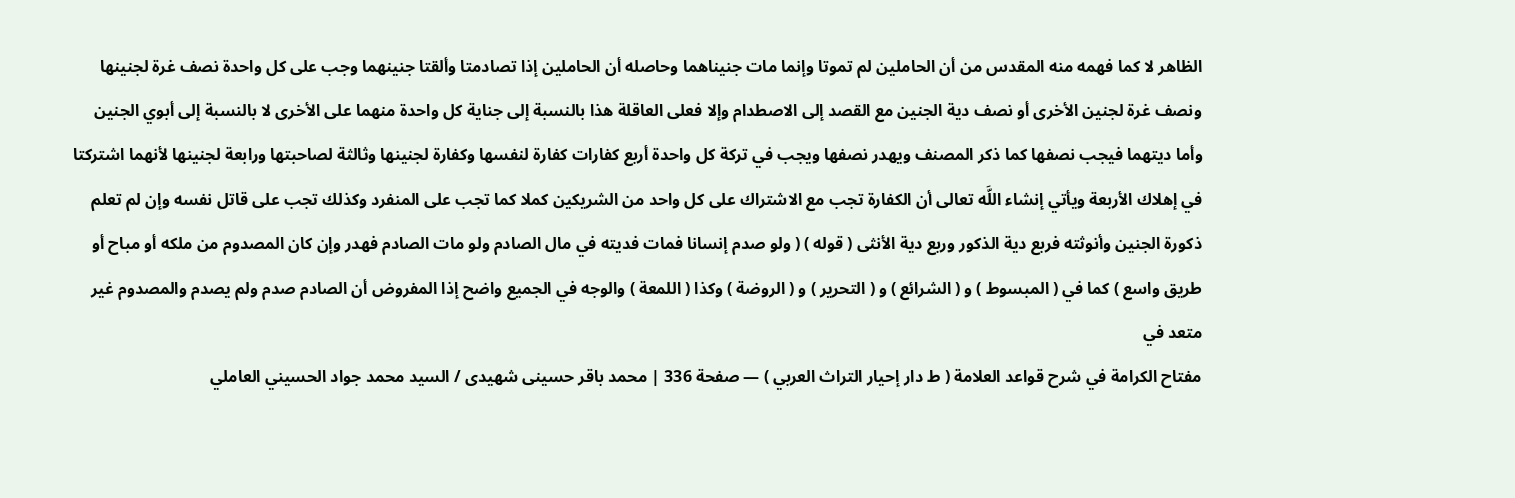الظاهر لا كما فهمه منه المقدس من أن الحاملين لم تموتا وإنما مات جنيناهما وحاصله أن الحاملين إذا تصادمتا وألقتا جنينهما وجب على كل واحدة نصف غرة لجنينها ونصف غرة لجنين الأخرى أو نصف دية الجنين مع القصد إلى الاصطدام وإلا فعلى العاقلة هذا بالنسبة إلى جناية كل واحدة منهما على الأخرى لا بالنسبة إلى أبوي الجنين وأما ديتهما فيجب نصفها كما ذكر المصنف ويهدر نصفها ويجب في تركة كل واحدة أربع كفارات كفارة لنفسها وكفارة لجنينها وثالثة لصاحبتها ورابعة لجنينها لأنهما اشتركتا في إهلاك الأربعة ويأتي إنشاء اللَّه تعالى أن الكفارة تجب مع الاشتراك على كل واحد من الشريكين كملا كما تجب على المنفرد وكذلك تجب على قاتل نفسه وإن لم تعلم ذكورة الجنين وأنوثته فربع دية الذكور وربع دية الأنثى ( قوله ) ( ولو صدم إنسانا فمات فديته في مال الصادم ولو مات الصادم فهدر وإن كان المصدوم من ملكه أو مباح أو طريق واسع ) كما في ( المبسوط ) و ( الشرائع ) و ( التحرير ) و ( الروضة ) وكذا ( اللمعة ) والوجه في الجميع واضح إذا المفروض أن الصادم صدم ولم يصدم والمصدوم غير متعد في
مفتاح الكرامة في شرح قواعد العلامة ( ط دار إحيار التراث العربي ) — صفحة 336 | محمد باقر حسينى شهيدى / السيد محمد جواد الحسيني العاملي